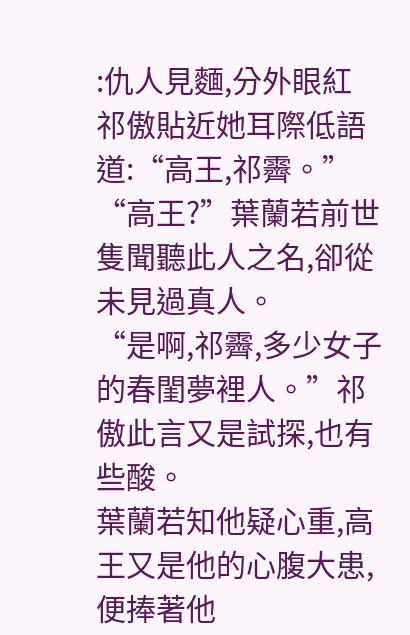:仇人見麵,分外眼紅
祁傲貼近她耳際低語道:“高王,祁霽。”
“高王?”葉蘭若前世隻聞聽此人之名,卻從未見過真人。
“是啊,祁霽,多少女子的春閨夢裡人。”祁傲此言又是試探,也有些酸。
葉蘭若知他疑心重,高王又是他的心腹大患,便捧著他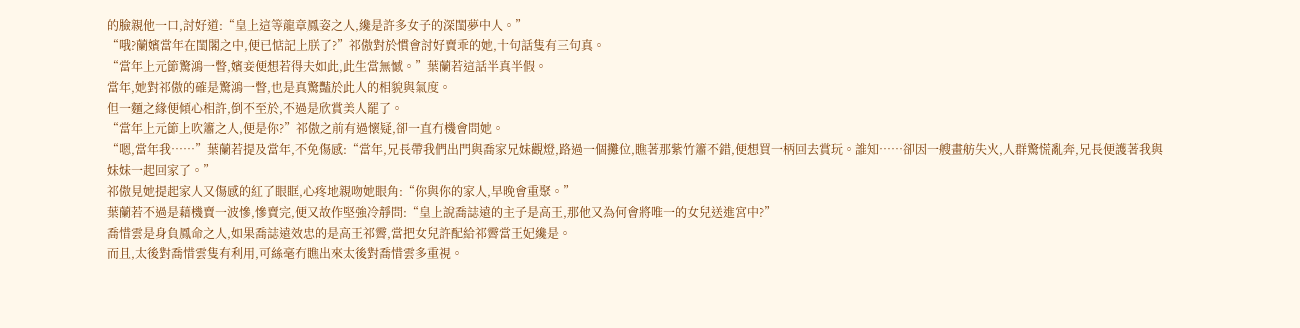的臉親他一口,討好道:“皇上這等龍章鳳姿之人,纔是許多女子的深閨夢中人。”
“哦?蘭嬪當年在閨閣之中,便已惦記上朕了?”祁傲對於慣會討好賣乖的她,十句話隻有三句真。
“當年上元節驚鴻一瞥,嬪妾便想若得夫如此,此生當無憾。”葉蘭若這話半真半假。
當年,她對祁傲的確是驚鴻一瞥,也是真驚豔於此人的相貌與氣度。
但一麵之緣便傾心相許,倒不至於,不過是欣賞美人罷了。
“當年上元節上吹簫之人,便是你?”祁傲之前有過懷疑,卻一直冇機會問她。
“嗯,當年我……”葉蘭若提及當年,不免傷感:“當年,兄長帶我們出門與喬家兄妹觀燈,路過一個攤位,瞧著那紫竹簫不錯,便想買一柄回去賞玩。誰知……卻因一艘畫舫失火,人群驚慌亂奔,兄長便護著我與妹妹一起回家了。”
祁傲見她提起家人又傷感的紅了眼眶,心疼地親吻她眼角:“你與你的家人,早晚會重聚。”
葉蘭若不過是藉機賣一波慘,慘賣完,便又故作堅強冷靜問:“皇上說喬誌遠的主子是高王,那他又為何會將唯一的女兒送進宮中?”
喬惜雲是身負鳳命之人,如果喬誌遠效忠的是高王祁霽,當把女兒許配給祁霽當王妃纔是。
而且,太後對喬惜雲隻有利用,可絲毫冇瞧出來太後對喬惜雲多重視。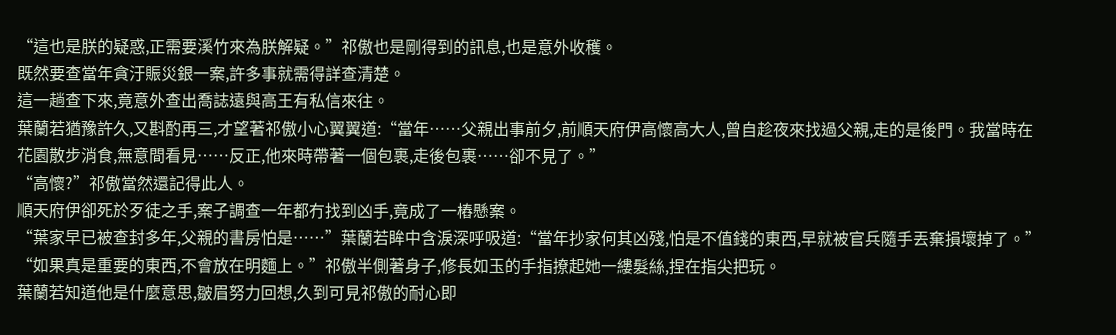“這也是朕的疑惑,正需要溪竹來為朕解疑。”祁傲也是剛得到的訊息,也是意外收穫。
既然要查當年貪汙賑災銀一案,許多事就需得詳查清楚。
這一趟查下來,竟意外查出喬誌遠與高王有私信來往。
葉蘭若猶豫許久,又斟酌再三,才望著祁傲小心翼翼道:“當年……父親出事前夕,前順天府伊高懷高大人,曾自趁夜來找過父親,走的是後門。我當時在花園散步消食,無意間看見……反正,他來時帶著一個包裹,走後包裹……卻不見了。”
“高懷?”祁傲當然還記得此人。
順天府伊卻死於歹徒之手,案子調查一年都冇找到凶手,竟成了一樁懸案。
“葉家早已被查封多年,父親的書房怕是……”葉蘭若眸中含淚深呼吸道:“當年抄家何其凶殘,怕是不值錢的東西,早就被官兵隨手丟棄損壞掉了。”
“如果真是重要的東西,不會放在明麵上。”祁傲半側著身子,修長如玉的手指撩起她一縷髮絲,捏在指尖把玩。
葉蘭若知道他是什麼意思,皺眉努力回想,久到可見祁傲的耐心即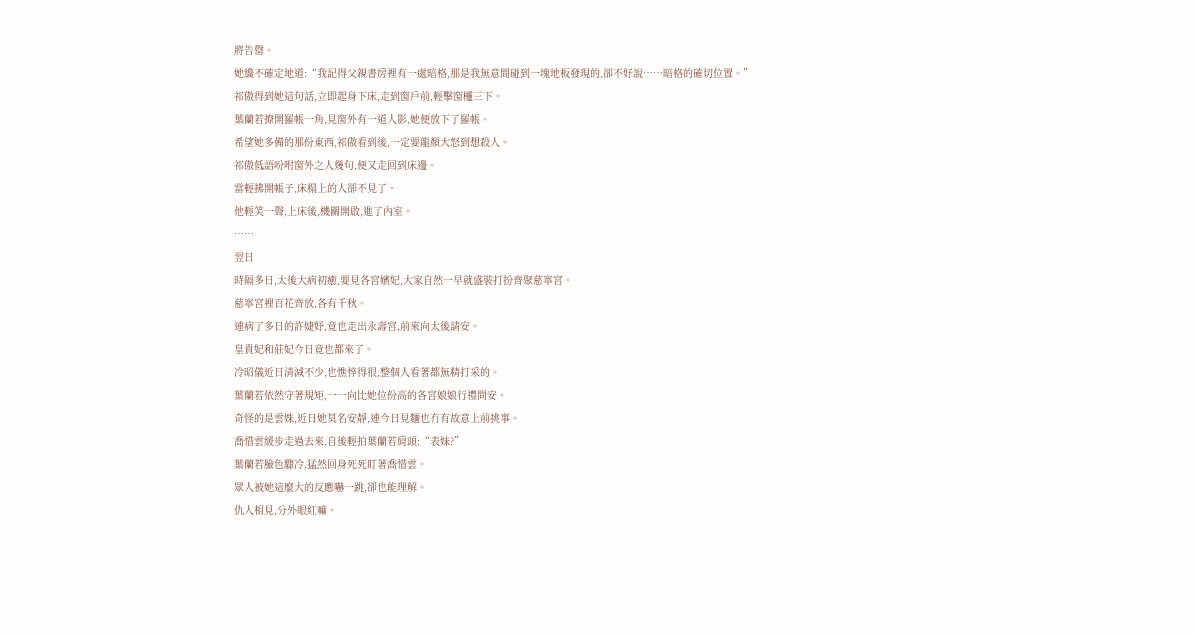將告罄。
她纔不確定地道:“我記得父親書房裡有一處暗格,那是我無意間碰到一塊地板發現的,卻不好說……暗格的確切位置。”
祁傲得到她這句話,立即起身下床,走到窗戶前,輕擊窗欞三下。
葉蘭若撩開羅帳一角,見窗外有一道人影,她便放下了羅帳。
希望她多備的那份東西,祁傲看到後,一定要龍顏大怒到想殺人。
祁傲低語吩咐窗外之人幾句,便又走回到床邊。
當輕拂開帳子,床榻上的人卻不見了。
他輕笑一聲,上床後,機關開啟,進了內室。
……
翌日
時隔多日,太後大病初癒,要見各宮嬪妃,大家自然一早就盛裝打扮齊聚慈寧宮。
慈寧宮裡百花齊放,各有千秋。
連病了多日的許婕妤,竟也走出永壽宮,前來向太後請安。
皇貴妃和莊妃今日竟也都來了。
冷昭儀近日清減不少,也憔悴得很,整個人看著都無精打采的。
葉蘭若依然守著規矩,一一向比她位份高的各宮娘娘行禮問安。
奇怪的是雲姝,近日她莫名安靜,連今日見麵也冇有故意上前挑事。
喬惜雲緩步走過去來,自後輕拍葉蘭若肩頭:“表妹?”
葉蘭若臉色驟冷,猛然回身死死盯著喬惜雲。
眾人被她這麼大的反應嚇一跳,卻也能理解。
仇人相見,分外眼紅嘛。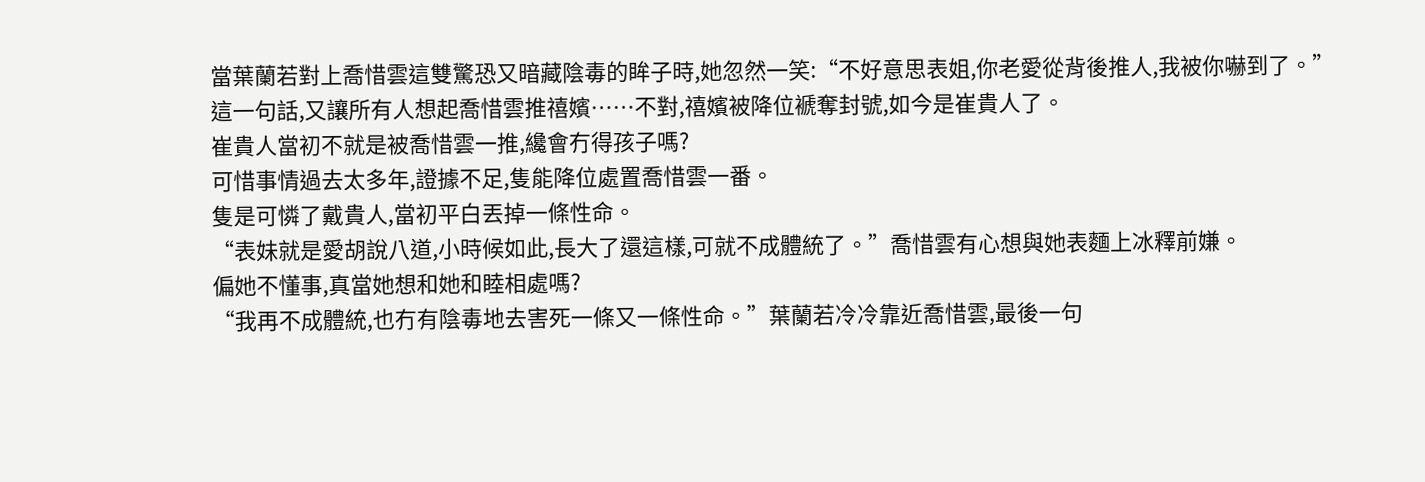當葉蘭若對上喬惜雲這雙驚恐又暗藏陰毒的眸子時,她忽然一笑:“不好意思表姐,你老愛從背後推人,我被你嚇到了。”
這一句話,又讓所有人想起喬惜雲推禧嬪……不對,禧嬪被降位褫奪封號,如今是崔貴人了。
崔貴人當初不就是被喬惜雲一推,纔會冇得孩子嗎?
可惜事情過去太多年,證據不足,隻能降位處置喬惜雲一番。
隻是可憐了戴貴人,當初平白丟掉一條性命。
“表妹就是愛胡說八道,小時候如此,長大了還這樣,可就不成體統了。”喬惜雲有心想與她表麵上冰釋前嫌。
偏她不懂事,真當她想和她和睦相處嗎?
“我再不成體統,也冇有陰毒地去害死一條又一條性命。”葉蘭若冷冷靠近喬惜雲,最後一句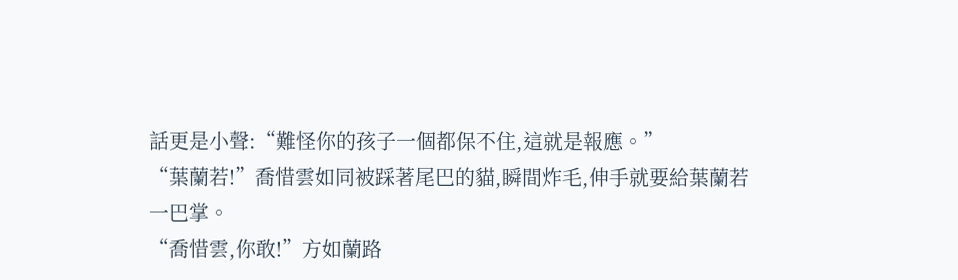話更是小聲:“難怪你的孩子一個都保不住,這就是報應。”
“葉蘭若!”喬惜雲如同被踩著尾巴的貓,瞬間炸毛,伸手就要給葉蘭若一巴掌。
“喬惜雲,你敢!”方如蘭路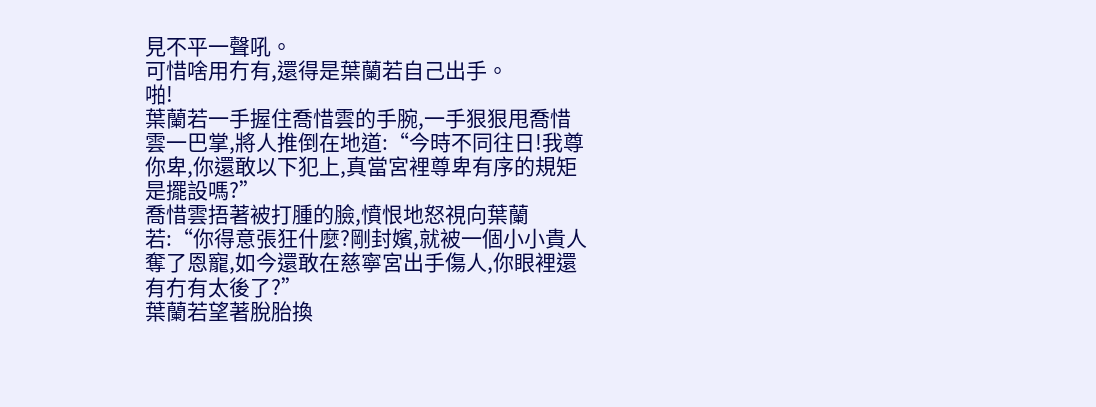見不平一聲吼。
可惜啥用冇有,還得是葉蘭若自己出手。
啪!
葉蘭若一手握住喬惜雲的手腕,一手狠狠甩喬惜雲一巴掌,將人推倒在地道:“今時不同往日!我尊你卑,你還敢以下犯上,真當宮裡尊卑有序的規矩是擺設嗎?”
喬惜雲捂著被打腫的臉,憤恨地怒視向葉蘭若:“你得意張狂什麼?剛封嬪,就被一個小小貴人奪了恩寵,如今還敢在慈寧宮出手傷人,你眼裡還有冇有太後了?”
葉蘭若望著脫胎換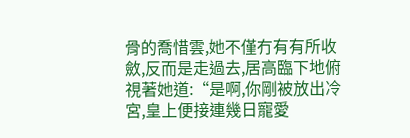骨的喬惜雲,她不僅冇有有所收斂,反而是走過去,居高臨下地俯視著她道:“是啊,你剛被放出冷宮,皇上便接連幾日寵愛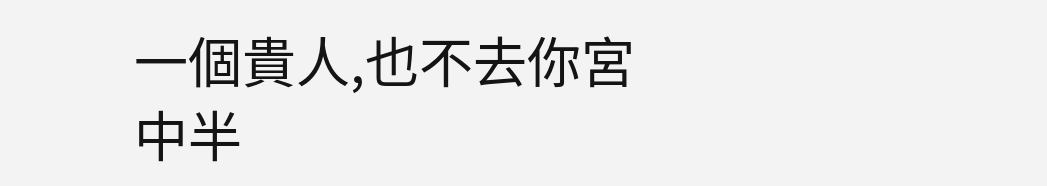一個貴人,也不去你宮中半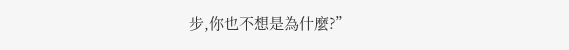步,你也不想是為什麼?”